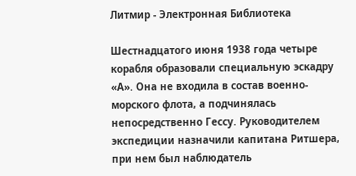Литмир - Электронная Библиотека

Шестнадцатого июня 1938 года четыре корабля образовали специальную эскадру «А». Она не входила в состав военно-морского флота, а подчинялась непосредственно Гессу. Руководителем экспедиции назначили капитана Ритшера, при нем был наблюдатель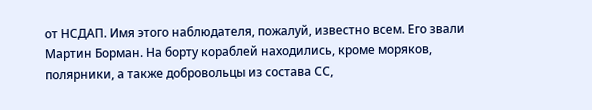от НСДАП. Имя этого наблюдателя, пожалуй, известно всем. Его звали Мартин Борман. На борту кораблей находились, кроме моряков, полярники, а также добровольцы из состава СС,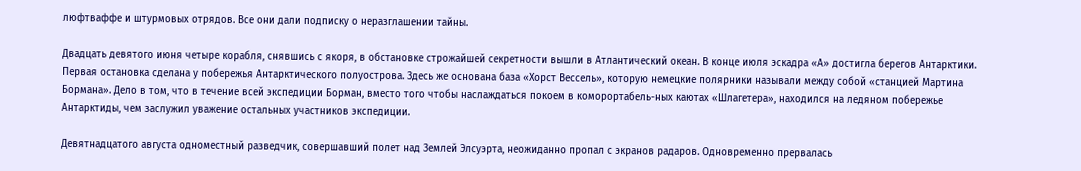люфтваффе и штурмовых отрядов. Все они дали подписку о неразглашении тайны.

Двадцать девятого июня четыре корабля, снявшись с якоря, в обстановке строжайшей секретности вышли в Атлантический океан. В конце июля эскадра «А» достигла берегов Антарктики. Первая остановка сделана у побережья Антарктического полуострова. Здесь же основана база «Хорст Вессель», которую немецкие полярники называли между собой «станцией Мартина Бормана». Дело в том, что в течение всей экспедиции Борман, вместо того чтобы наслаждаться покоем в коморортабель-ных каютах «Шлагетера», находился на ледяном побережье Антарктиды, чем заслужил уважение остальных участников экспедиции.

Девятнадцатого августа одноместный разведчик, совершавший полет над Землей Элсуэрта, неожиданно пропал с экранов радаров. Одновременно прервалась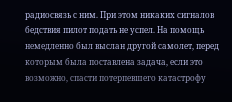радиосвязь с ним. При этом никаких сигналов бедствия пилот подать не успел. На помощь немедленно был выслан другой самолет, перед которым была поставлена задача, если это возможно, спасти потерпевшего катастрофу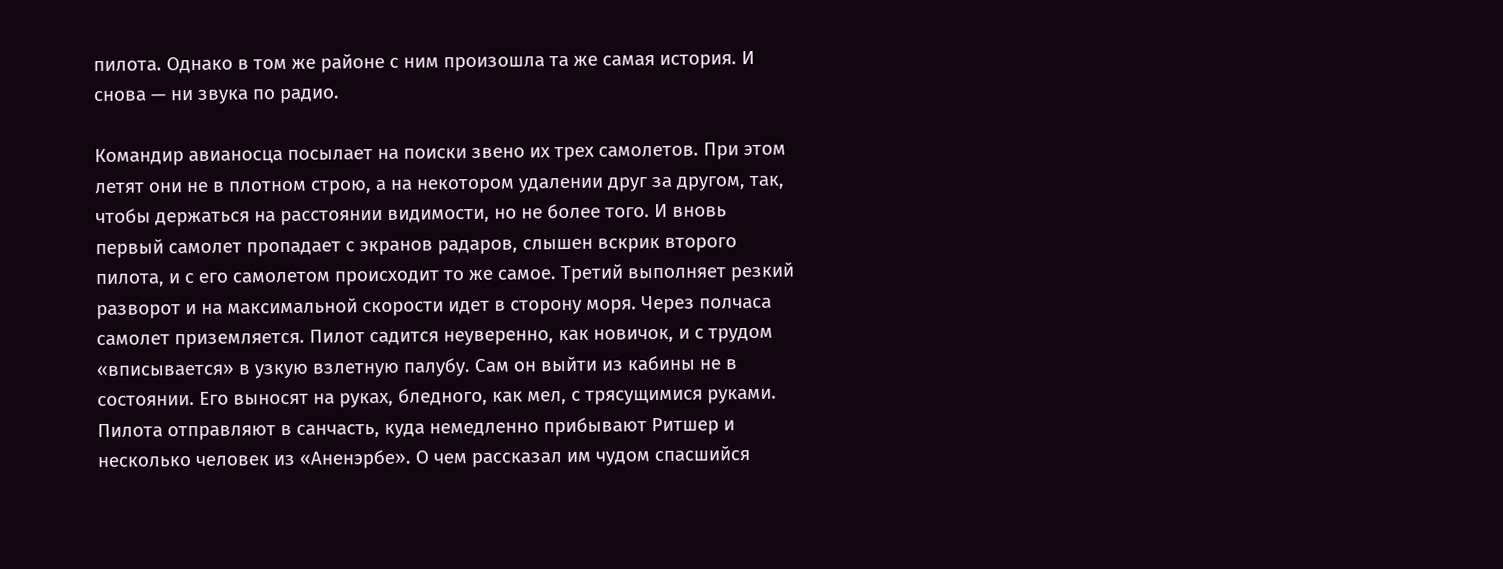пилота. Однако в том же районе с ним произошла та же самая история. И снова — ни звука по радио.

Командир авианосца посылает на поиски звено их трех самолетов. При этом летят они не в плотном строю, а на некотором удалении друг за другом, так, чтобы держаться на расстоянии видимости, но не более того. И вновь первый самолет пропадает с экранов радаров, слышен вскрик второго пилота, и с его самолетом происходит то же самое. Третий выполняет резкий разворот и на максимальной скорости идет в сторону моря. Через полчаса самолет приземляется. Пилот садится неуверенно, как новичок, и с трудом «вписывается» в узкую взлетную палубу. Сам он выйти из кабины не в состоянии. Его выносят на руках, бледного, как мел, с трясущимися руками. Пилота отправляют в санчасть, куда немедленно прибывают Ритшер и несколько человек из «Аненэрбе». О чем рассказал им чудом спасшийся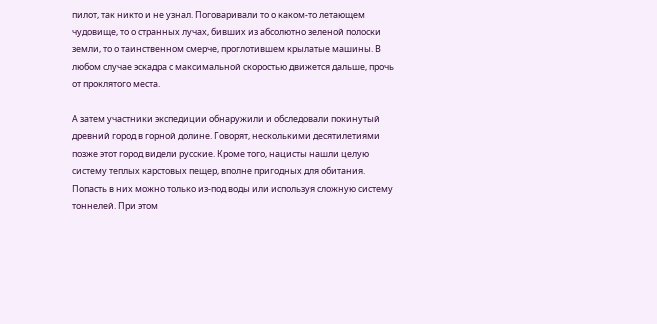пилот, так никто и не узнал. Поговаривали то о каком-то летающем чудовище, то о странных лучах, бивших из абсолютно зеленой полоски земли, то о таинственном смерче, проглотившем крылатые машины. В любом случае эскадра с максимальной скоростью движется дальше, прочь от проклятого места.

А затем участники экспедиции обнаружили и обследовали покинутый древний город в горной долине. Говорят, несколькими десятилетиями позже этот город видели русские. Кроме того, нацисты нашли целую систему теплых карстовых пещер, вполне пригодных для обитания. Попасть в них можно только из-под воды или используя сложную систему тоннелей. При этом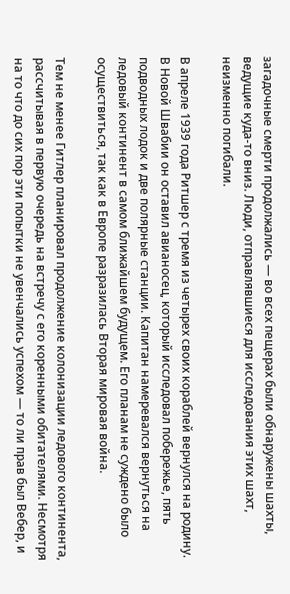загадочные смерти продолжались — во всех пещерах были обнаружены шахты, ведущие куда-то вниз. Люди, отправлявшиеся для исследования этих шахт, неизменно погибали.

В апреле 1939 года Ритшер с тремя из четырех своих кораблей вернулся на родину. В Новой Швабии он оставил авианосец, который исследовал побережье, пять подводных лодок и две полярные станции. Капитан намеревался вернуться на ледовый континент в самом ближайшем будущем. Его планам не суждено было осуществиться, так как в Европе разразилась Вторая мировая война.

Тем не менее Гитлер планировал продолжение колонизации ледового континента, рассчитывая в первую очередь на встречу с его коренными обитателями. Несмотря на то что до сих пор эти попытки не увенчались успехом — то ли прав был Вебер, и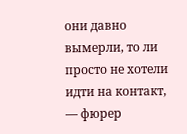они давно вымерли, то ли просто не хотели идти на контакт, — фюрер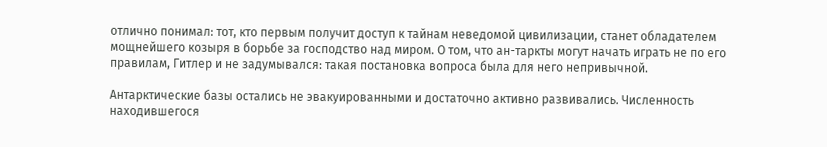отлично понимал: тот, кто первым получит доступ к тайнам неведомой цивилизации, станет обладателем мощнейшего козыря в борьбе за господство над миром. О том, что ан-таркты могут начать играть не по его правилам, Гитлер и не задумывался: такая постановка вопроса была для него непривычной.

Антарктические базы остались не эвакуированными и достаточно активно развивались. Численность находившегося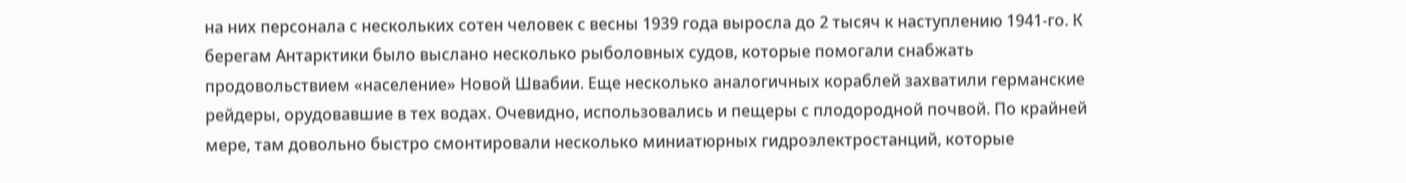на них персонала с нескольких сотен человек с весны 1939 года выросла до 2 тысяч к наступлению 1941-го. К берегам Антарктики было выслано несколько рыболовных судов, которые помогали снабжать продовольствием «население» Новой Швабии. Еще несколько аналогичных кораблей захватили германские рейдеры, орудовавшие в тех водах. Очевидно, использовались и пещеры с плодородной почвой. По крайней мере, там довольно быстро смонтировали несколько миниатюрных гидроэлектростанций, которые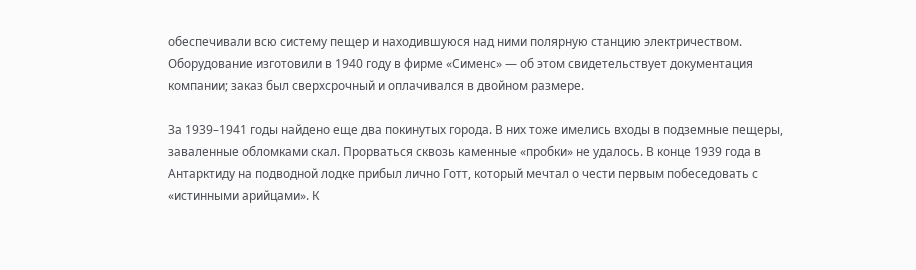обеспечивали всю систему пещер и находившуюся над ними полярную станцию электричеством. Оборудование изготовили в 1940 году в фирме «Сименс» — об этом свидетельствует документация компании; заказ был сверхсрочный и оплачивался в двойном размере.

За 1939–1941 годы найдено еще два покинутых города. В них тоже имелись входы в подземные пещеры, заваленные обломками скал. Прорваться сквозь каменные «пробки» не удалось. В конце 1939 года в Антарктиду на подводной лодке прибыл лично Готт, который мечтал о чести первым побеседовать с «истинными арийцами». К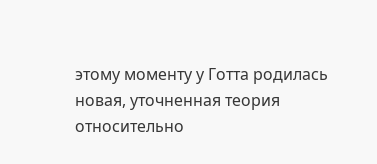этому моменту у Готта родилась новая, уточненная теория относительно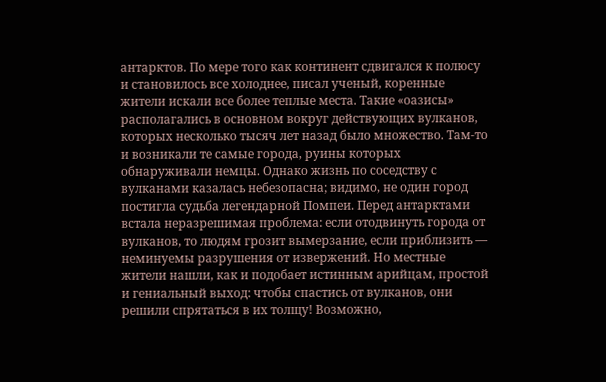антарктов. По мере того как континент сдвигался к полюсу и становилось все холоднее, писал ученый, коренные жители искали все более теплые места. Такие «оазисы» располагались в основном вокруг действующих вулканов, которых несколько тысяч лет назад было множество. Там-то и возникали те самые города, руины которых обнаруживали немцы. Однако жизнь по соседству с вулканами казалась небезопасна; видимо, не один город постигла судьба легендарной Помпеи. Перед антарктами встала неразрешимая проблема: если отодвинуть города от вулканов, то людям грозит вымерзание, если приблизить — неминуемы разрушения от извержений. Но местные жители нашли, как и подобает истинным арийцам, простой и гениальный выход: чтобы спастись от вулканов, они решили спрятаться в их толщу! Возможно,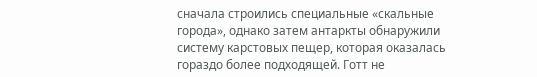сначала строились специальные «скальные города», однако затем антаркты обнаружили систему карстовых пещер, которая оказалась гораздо более подходящей. Готт не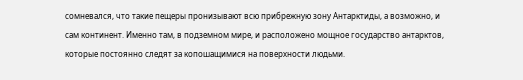сомневался, что такие пещеры пронизывают всю прибрежную зону Антарктиды, а возможно, и сам континент. Именно там, в подземном мире, и расположено мощное государство антарктов, которые постоянно следят за копошащимися на поверхности людьми.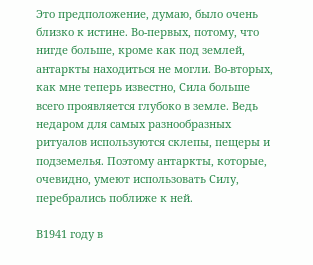Это предположение, думаю, было очень близко к истине. Во-первых, потому, что нигде больше, кроме как под землей, антаркты находиться не могли. Во-вторых, как мне теперь известно, Сила больше всего проявляется глубоко в земле. Ведь недаром для самых разнообразных ритуалов используются склепы, пещеры и подземелья. Поэтому антаркты, которые, очевидно, умеют использовать Силу, перебрались поближе к ней.

В1941 году в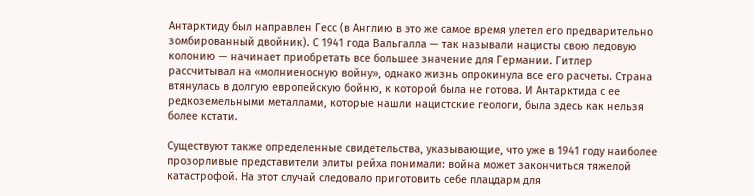Антарктиду был направлен Гесс (в Англию в это же самое время улетел его предварительно зомбированный двойник). С 1941 года Вальгалла — так называли нацисты свою ледовую колонию — начинает приобретать все большее значение для Германии. Гитлер рассчитывал на «молниеносную войну», однако жизнь опрокинула все его расчеты. Страна втянулась в долгую европейскую бойню, к которой была не готова. И Антарктида с ее редкоземельными металлами, которые нашли нацистские геологи, была здесь как нельзя более кстати.

Существуют также определенные свидетельства, указывающие, что уже в 1941 году наиболее прозорливые представители элиты рейха понимали: война может закончиться тяжелой катастрофой. На этот случай следовало приготовить себе плацдарм для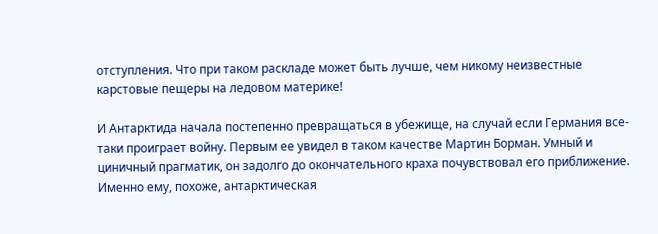отступления. Что при таком раскладе может быть лучше, чем никому неизвестные карстовые пещеры на ледовом материке!

И Антарктида начала постепенно превращаться в убежище, на случай если Германия все-таки проиграет войну. Первым ее увидел в таком качестве Мартин Борман. Умный и циничный прагматик, он задолго до окончательного краха почувствовал его приближение. Именно ему, похоже, антарктическая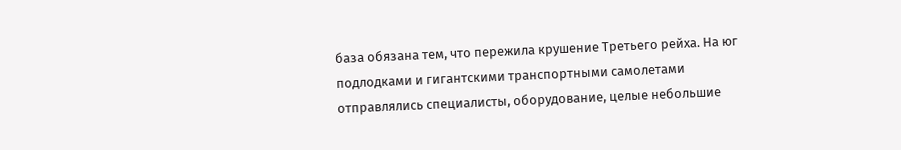база обязана тем, что пережила крушение Третьего рейха. На юг подлодками и гигантскими транспортными самолетами отправлялись специалисты, оборудование, целые небольшие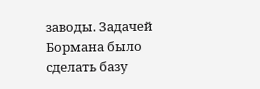заводы. Задачей Бормана было сделать базу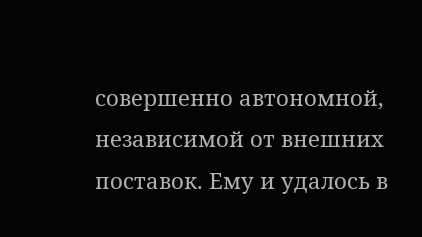совершенно автономной, независимой от внешних поставок. Ему и удалось в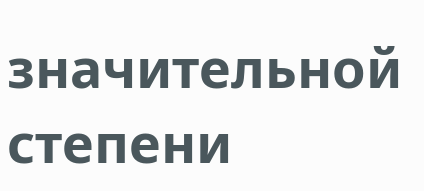значительной степени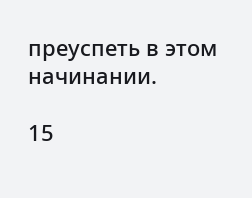преуспеть в этом начинании.

15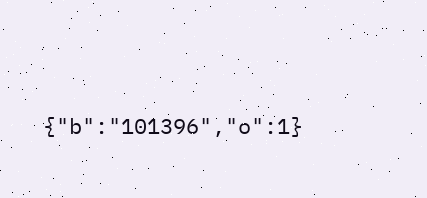{"b":"101396","o":1}